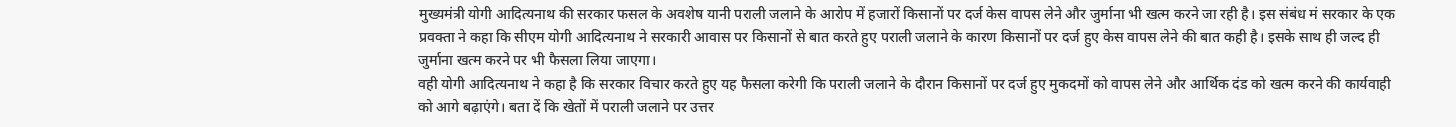मुख्यमंत्री योगी आदित्यनाथ की सरकार फसल के अवशेष यानी पराली जलाने के आरोप में हजारों किसानों पर दर्ज केस वापस लेने और जुर्माना भी खत्म करने जा रही है। इस संबंध मं सरकार के एक प्रवक्ता ने कहा कि सीएम योगी आदित्यनाथ ने सरकारी आवास पर किसानों से बात करते हुए पराली जलाने के कारण किसानों पर दर्ज हुए केस वापस लेने की बात कही है। इसके साथ ही जल्द ही जुर्माना खत्म करने पर भी फैसला लिया जाएगा।
वही योगी आदित्यनाथ ने कहा है कि सरकार विचार करते हुए यह फैसला करेगी कि पराली जलाने के दौरान किसानों पर दर्ज हुए मुकदमों को वापस लेने और आर्थिक दंड को खत्म करने की कार्यवाही को आगे बढ़ाएंगे। बता दें कि खेतों में पराली जलाने पर उत्तर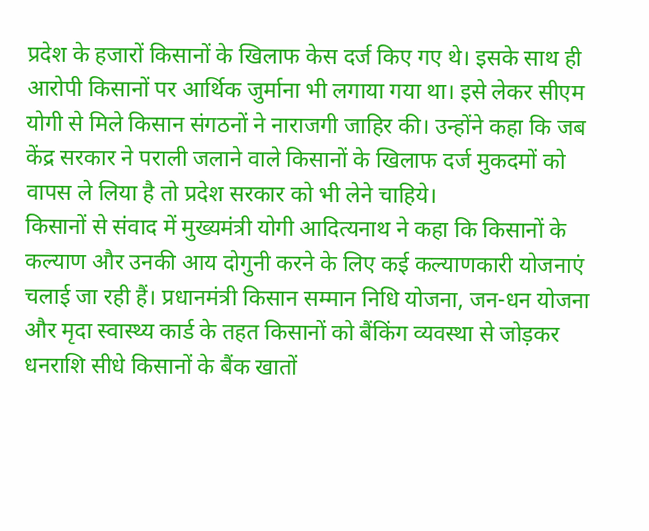प्रदेश के हजारों किसानों के खिलाफ केस दर्ज किए गए थे। इसके साथ ही आरोपी किसानों पर आर्थिक जुर्माना भी लगाया गया था। इसे लेकर सीएम योगी से मिले किसान संगठनों ने नाराजगी जाहिर की। उन्होंने कहा कि जब केंद्र सरकार ने पराली जलाने वाले किसानों के खिलाफ दर्ज मुकदमों को वापस ले लिया है तो प्रदेश सरकार को भी लेने चाहिये।
किसानों से संवाद में मुख्यमंत्री योगी आदित्यनाथ ने कहा कि किसानों के कल्याण और उनकी आय दोगुनी करने के लिए कई कल्याणकारी योजनाएं चलाई जा रही हैं। प्रधानमंत्री किसान सम्मान निधि योजना, जन-धन योजना और मृदा स्वास्थ्य कार्ड के तहत किसानों को बैंकिंग व्यवस्था से जोड़कर धनराशि सीधे किसानों के बैंक खातों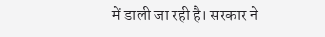में डाली जा रही है। सरकार ने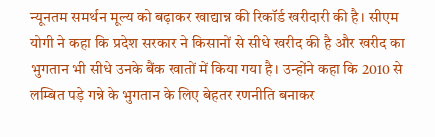न्यूनतम समर्थन मूल्य को बढ़ाकर खाद्यान्न की रिकॉर्ड खरीदारी की है। सीएम योगी ने कहा कि प्रदेश सरकार ने किसानों से सीधे खरीद की है और खरीद का भुगतान भी सीधे उनके बैंक खातों में किया गया है। उन्होंने कहा कि 2010 से लम्बित पड़े गन्ने के भुगतान के लिए बेहतर रणनीति बनाकर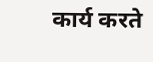कार्य करते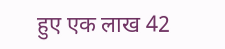हुए एक लाख 42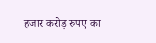हजार करोड़ रुपए का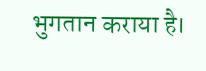भुगतान कराया है।